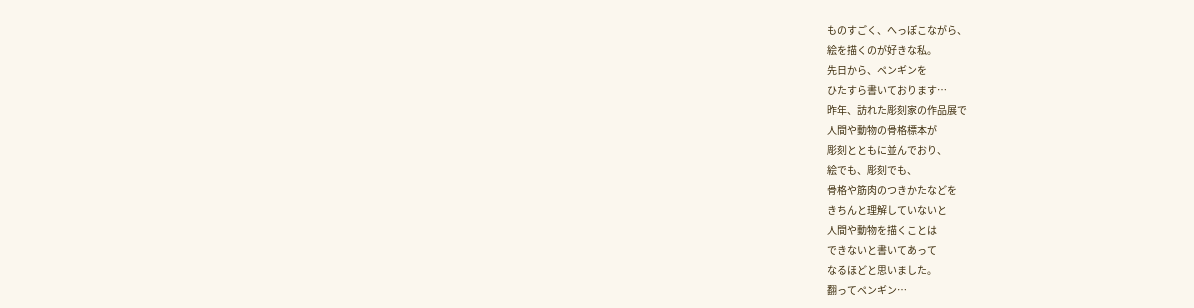ものすごく、へっぽこながら、
絵を描くのが好きな私。
先日から、ペンギンを
ひたすら書いております…
昨年、訪れた彫刻家の作品展で
人間や動物の骨格標本が
彫刻とともに並んでおり、
絵でも、彫刻でも、
骨格や筋肉のつきかたなどを
きちんと理解していないと
人間や動物を描くことは
できないと書いてあって
なるほどと思いました。
翻ってペンギン…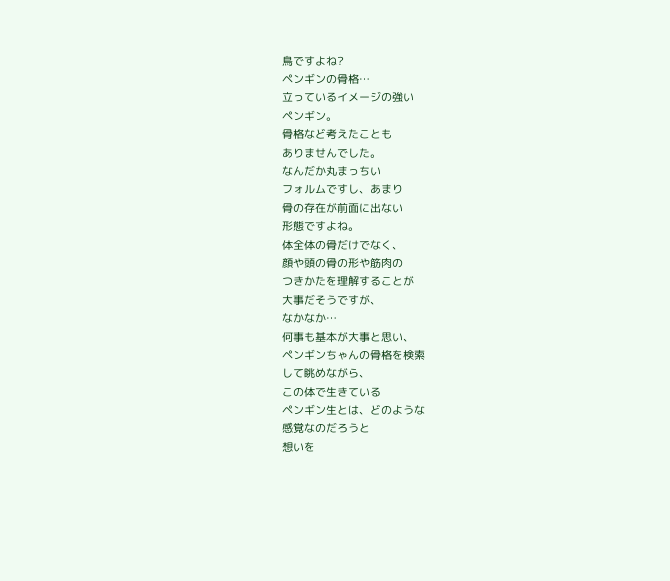鳥ですよね?
ペンギンの骨格…
立っているイメージの強い
ペンギン。
骨格など考えたことも
ありませんでした。
なんだか丸まっちい
フォルムですし、あまり
骨の存在が前面に出ない
形態ですよね。
体全体の骨だけでなく、
顔や頭の骨の形や筋肉の
つきかたを理解することが
大事だそうですが、
なかなか…
何事も基本が大事と思い、
ペンギンちゃんの骨格を検索
して眺めながら、
この体で生きている
ペンギン生とは、どのような
感覚なのだろうと
想いを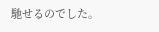馳せるのでした。